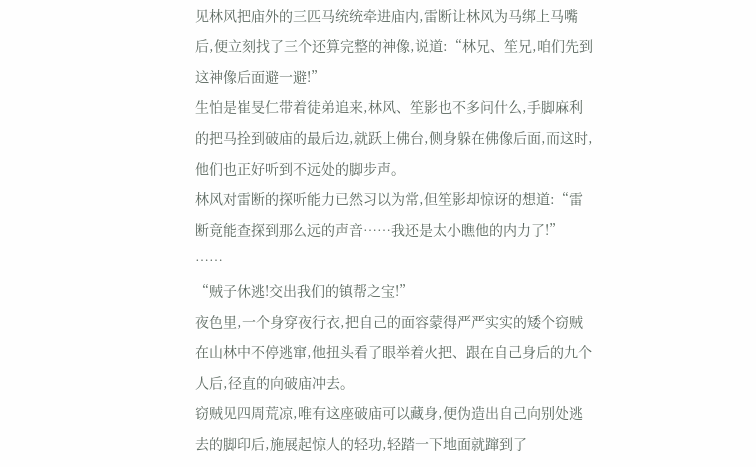见林风把庙外的三匹马统统牵进庙内,雷断让林风为马绑上马嘴后,便立刻找了三个还算完整的神像,说道:“林兄、笙兄,咱们先到这神像后面避一避!”
生怕是崔旻仁带着徒弟追来,林风、笙影也不多问什么,手脚麻利的把马拴到破庙的最后边,就跃上佛台,侧身躲在佛像后面,而这时,他们也正好听到不远处的脚步声。
林风对雷断的探听能力已然习以为常,但笙影却惊讶的想道:“雷断竟能查探到那么远的声音……我还是太小瞧他的内力了!”
……
“贼子休逃!交出我们的镇帮之宝!”
夜色里,一个身穿夜行衣,把自己的面容蒙得严严实实的矮个窃贼在山林中不停逃窜,他扭头看了眼举着火把、跟在自己身后的九个人后,径直的向破庙冲去。
窃贼见四周荒凉,唯有这座破庙可以藏身,便伪造出自己向别处逃去的脚印后,施展起惊人的轻功,轻踏一下地面就蹿到了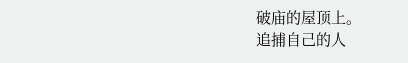破庙的屋顶上。
追捕自己的人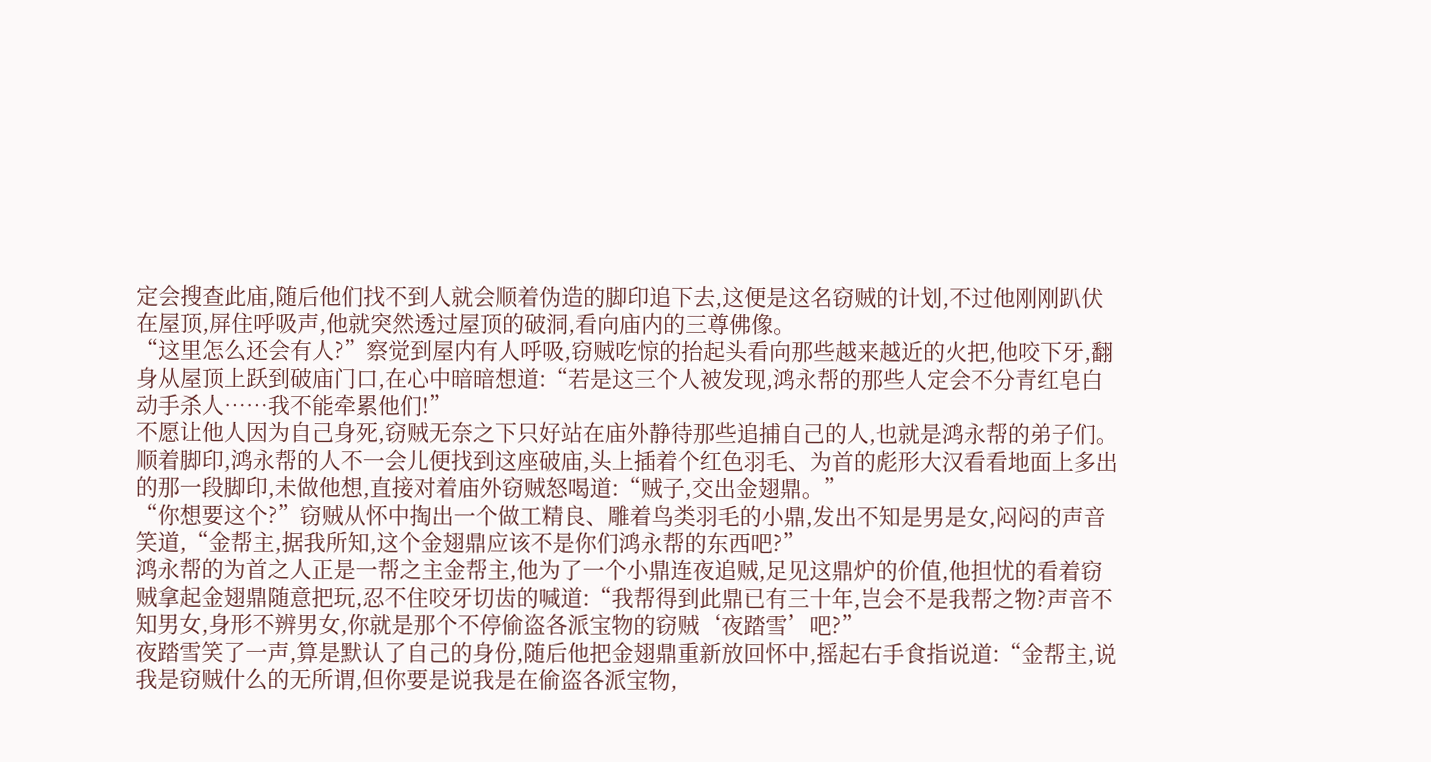定会搜查此庙,随后他们找不到人就会顺着伪造的脚印追下去,这便是这名窃贼的计划,不过他刚刚趴伏在屋顶,屏住呼吸声,他就突然透过屋顶的破洞,看向庙内的三尊佛像。
“这里怎么还会有人?”察觉到屋内有人呼吸,窃贼吃惊的抬起头看向那些越来越近的火把,他咬下牙,翻身从屋顶上跃到破庙门口,在心中暗暗想道:“若是这三个人被发现,鸿永帮的那些人定会不分青红皂白动手杀人……我不能牵累他们!”
不愿让他人因为自己身死,窃贼无奈之下只好站在庙外静待那些追捕自己的人,也就是鸿永帮的弟子们。
顺着脚印,鸿永帮的人不一会儿便找到这座破庙,头上插着个红色羽毛、为首的彪形大汉看看地面上多出的那一段脚印,未做他想,直接对着庙外窃贼怒喝道:“贼子,交出金翅鼎。”
“你想要这个?”窃贼从怀中掏出一个做工精良、雕着鸟类羽毛的小鼎,发出不知是男是女,闷闷的声音笑道,“金帮主,据我所知,这个金翅鼎应该不是你们鸿永帮的东西吧?”
鸿永帮的为首之人正是一帮之主金帮主,他为了一个小鼎连夜追贼,足见这鼎炉的价值,他担忧的看着窃贼拿起金翅鼎随意把玩,忍不住咬牙切齿的喊道:“我帮得到此鼎已有三十年,岂会不是我帮之物?声音不知男女,身形不辨男女,你就是那个不停偷盗各派宝物的窃贼‘夜踏雪’吧?”
夜踏雪笑了一声,算是默认了自己的身份,随后他把金翅鼎重新放回怀中,摇起右手食指说道:“金帮主,说我是窃贼什么的无所谓,但你要是说我是在偷盗各派宝物,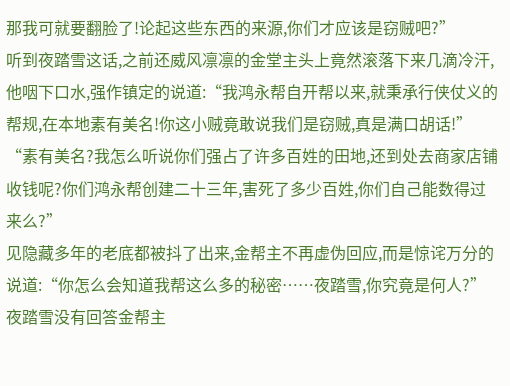那我可就要翻脸了!论起这些东西的来源,你们才应该是窃贼吧?”
听到夜踏雪这话,之前还威风凛凛的金堂主头上竟然滚落下来几滴冷汗,他咽下口水,强作镇定的说道:“我鸿永帮自开帮以来,就秉承行侠仗义的帮规,在本地素有美名!你这小贼竟敢说我们是窃贼,真是满口胡话!”
“素有美名?我怎么听说你们强占了许多百姓的田地,还到处去商家店铺收钱呢?你们鸿永帮创建二十三年,害死了多少百姓,你们自己能数得过来么?”
见隐藏多年的老底都被抖了出来,金帮主不再虚伪回应,而是惊诧万分的说道:“你怎么会知道我帮这么多的秘密……夜踏雪,你究竟是何人?”
夜踏雪没有回答金帮主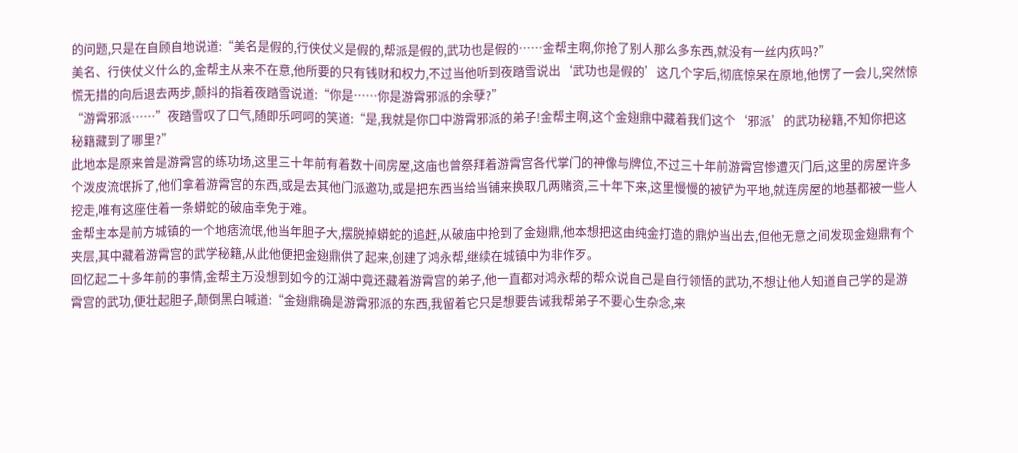的问题,只是在自顾自地说道:“美名是假的,行侠仗义是假的,帮派是假的,武功也是假的……金帮主啊,你抢了别人那么多东西,就没有一丝内疚吗?”
美名、行侠仗义什么的,金帮主从来不在意,他所要的只有钱财和权力,不过当他听到夜踏雪说出‘武功也是假的’这几个字后,彻底惊呆在原地,他愣了一会儿,突然惊慌无措的向后退去两步,颤抖的指着夜踏雪说道:“你是……你是游霄邪派的余孽?”
“游霄邪派……”夜踏雪叹了口气,随即乐呵呵的笑道:“是,我就是你口中游霄邪派的弟子!金帮主啊,这个金翅鼎中藏着我们这个‘邪派’的武功秘籍,不知你把这秘籍藏到了哪里?”
此地本是原来曾是游霄宫的练功场,这里三十年前有着数十间房屋,这庙也曾祭拜着游霄宫各代掌门的神像与牌位,不过三十年前游霄宫惨遭灭门后,这里的房屋许多个泼皮流氓拆了,他们拿着游霄宫的东西,或是去其他门派邀功,或是把东西当给当铺来换取几两赌资,三十年下来,这里慢慢的被铲为平地,就连房屋的地基都被一些人挖走,唯有这座住着一条蟒蛇的破庙幸免于难。
金帮主本是前方城镇的一个地痞流氓,他当年胆子大,摆脱掉蟒蛇的追赶,从破庙中抢到了金翅鼎,他本想把这由纯金打造的鼎炉当出去,但他无意之间发现金翅鼎有个夹层,其中藏着游霄宫的武学秘籍,从此他便把金翅鼎供了起来,创建了鸿永帮,继续在城镇中为非作歹。
回忆起二十多年前的事情,金帮主万没想到如今的江湖中竟还藏着游霄宫的弟子,他一直都对鸿永帮的帮众说自己是自行领悟的武功,不想让他人知道自己学的是游霄宫的武功,便壮起胆子,颠倒黑白喊道:“金翅鼎确是游霄邪派的东西,我留着它只是想要告诫我帮弟子不要心生杂念,来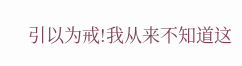引以为戒!我从来不知道这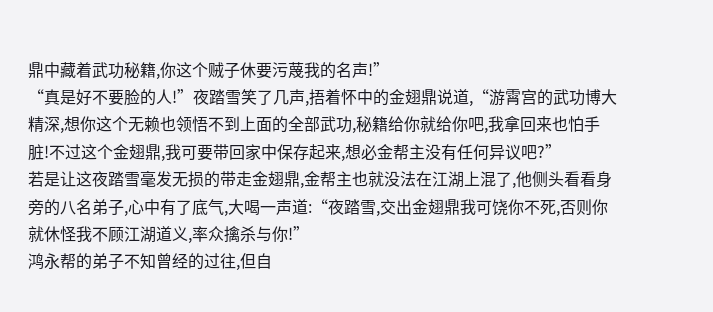鼎中藏着武功秘籍,你这个贼子休要污蔑我的名声!”
“真是好不要脸的人!”夜踏雪笑了几声,捂着怀中的金翅鼎说道,“游霄宫的武功博大精深,想你这个无赖也领悟不到上面的全部武功,秘籍给你就给你吧,我拿回来也怕手脏!不过这个金翅鼎,我可要带回家中保存起来,想必金帮主没有任何异议吧?”
若是让这夜踏雪毫发无损的带走金翅鼎,金帮主也就没法在江湖上混了,他侧头看看身旁的八名弟子,心中有了底气,大喝一声道:“夜踏雪,交出金翅鼎我可饶你不死,否则你就休怪我不顾江湖道义,率众擒杀与你!”
鸿永帮的弟子不知曾经的过往,但自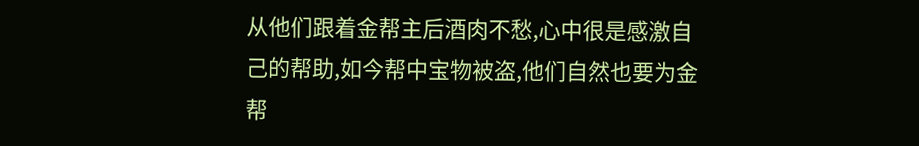从他们跟着金帮主后酒肉不愁,心中很是感激自己的帮助,如今帮中宝物被盗,他们自然也要为金帮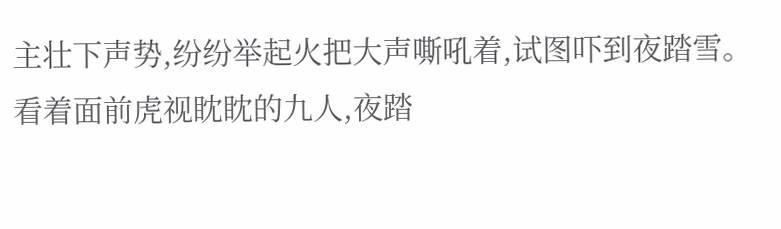主壮下声势,纷纷举起火把大声嘶吼着,试图吓到夜踏雪。
看着面前虎视眈眈的九人,夜踏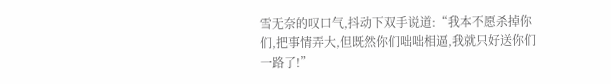雪无奈的叹口气,抖动下双手说道:“我本不愿杀掉你们,把事情弄大,但既然你们咄咄相逼,我就只好送你们一路了!”